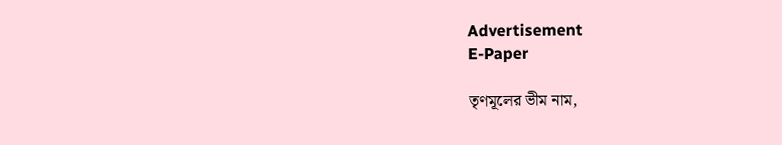Advertisement
E-Paper

তৃণমূলের ভীম নাম,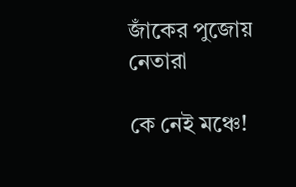জাঁকের পুজোয় নেতারা

কে নেই মঞ্চে!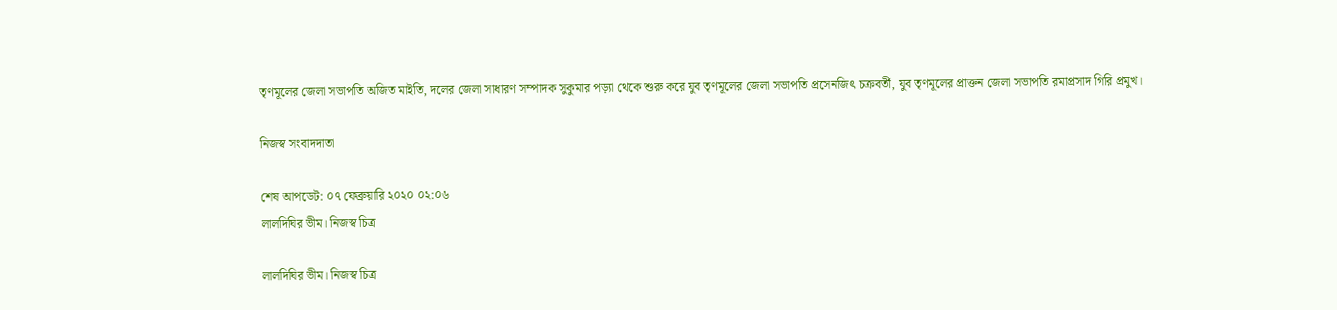তৃণমূলের জেলা সভাপতি অজিত মাইতি, দলের জেলা সাধারণ সম্পাদক সুকুমার পড়্যা থেকে শুরু করে যুব তৃণমূলের জেলা সভাপতি প্রসেনজিৎ চক্রবর্তী, যুব তৃণমূলের প্রাক্তন জেলা সভাপতি রমাপ্রসাদ গিরি প্রমুখ।

নিজস্ব সংবাদদাতা

শেষ আপডেট: ০৭ ফেব্রুয়ারি ২০২০ ০২:০৬
লালদিঘির ভীম। নিজস্ব চিত্র

লালদিঘির ভীম। নিজস্ব চিত্র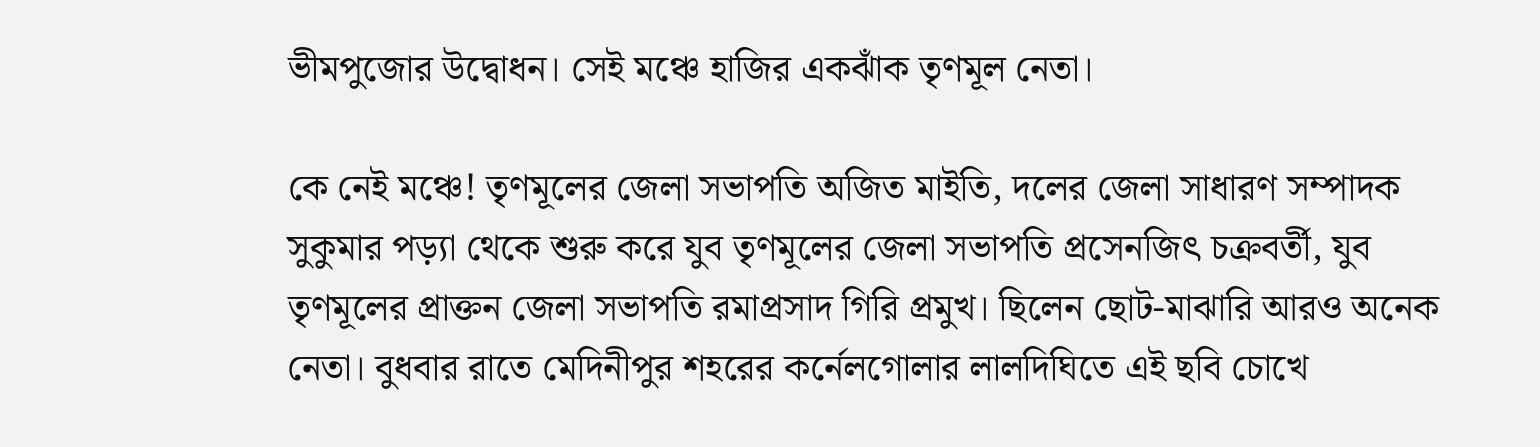ভীমপুজোর উদ্বোধন। সেই মঞ্চে হাজির একঝাঁক তৃণমূল নেতা।

কে নেই মঞ্চে! তৃণমূলের জেলা সভাপতি অজিত মাইতি, দলের জেলা সাধারণ সম্পাদক সুকুমার পড়্যা থেকে শুরু করে যুব তৃণমূলের জেলা সভাপতি প্রসেনজিৎ চক্রবর্তী, যুব তৃণমূলের প্রাক্তন জেলা সভাপতি রমাপ্রসাদ গিরি প্রমুখ। ছিলেন ছোট-মাঝারি আরও অনেক নেতা। বুধবার রাতে মেদিনীপুর শহরের কর্নেলগোলার লালদিঘিতে এই ছবি চোখে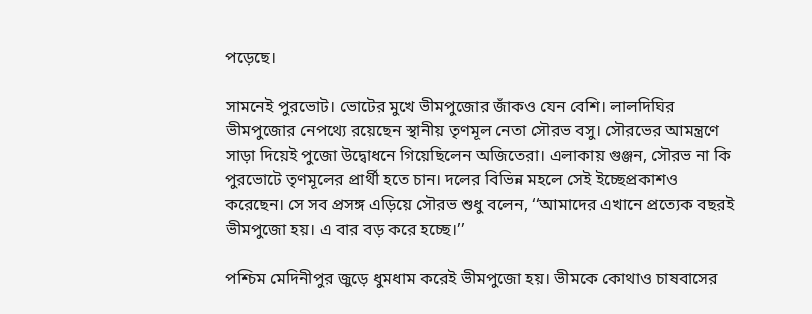পড়েছে।

সামনেই পুরভোট। ভোটের মুখে ভীমপুজোর জাঁকও যেন বেশি। লালদিঘির ভীমপুজোর নেপথ্যে রয়েছেন স্থানীয় তৃণমূল নেতা সৌরভ বসু। সৌরভের আমন্ত্রণে সাড়া দিয়েই পুজো উদ্বোধনে গিয়েছিলেন অজিতেরা। এলাকায় গুঞ্জন, সৌরভ না কি পুরভোটে তৃণমূলের প্রার্থী হতে চান। দলের বিভিন্ন মহলে সেই ইচ্ছেপ্রকাশও করেছেন। সে সব প্রসঙ্গ এড়িয়ে সৌরভ শুধু বলেন, ‘‘আমাদের এখানে প্রত্যেক বছরই ভীমপুজো হয়। এ বার বড় করে হচ্ছে।’’

পশ্চিম মেদিনীপুর জুড়ে ধুমধাম করেই ভীমপুজো হয়। ভীমকে কোথাও চাষবাসের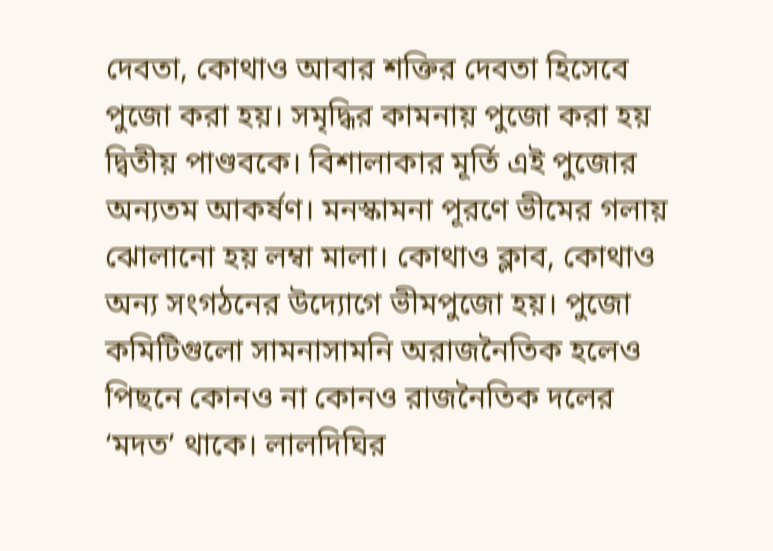দেবতা, কোথাও আবার শক্তির দেবতা হিসেবে পুজো করা হয়। সমৃদ্ধির কামনায় পুজো করা হয় দ্বিতীয় পাণ্ডবকে। বিশালাকার মূর্তি এই পুজোর অন্যতম আকর্ষণ। মনস্কামনা পূরণে ভীমের গলায় ঝোলানো হয় লম্বা মালা। কোথাও ক্লাব, কোথাও অন্য সংগঠনের উদ্যোগে ভীমপুজো হয়। পুজো কমিটিগুলো সামনাসামনি অরাজনৈতিক হলেও পিছনে কোনও না কোনও রাজনৈতিক দলের ‘মদত’ থাকে। লালদিঘির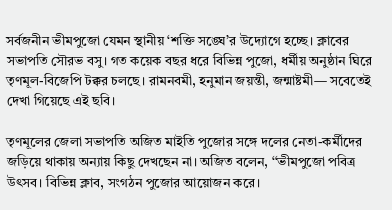সর্বজনীন ভীমপুজো যেমন স্থানীয় ‘শক্তি সঙ্ঘে’র উদ্যোগে হচ্ছে। ক্লাবের সভাপতি সৌরভ বসু। গত কয়েক বছর ধরে বিভিন্ন পুজো, ধর্মীয় অনুষ্ঠান ঘিরে তৃণমূল-বিজেপি টক্কর চলছে। রামনবমী, হনুমান জয়ন্তী, জন্মাষ্টমী— সবেতেই দেখা গিয়েছে এই ছবি।

তৃণমূলের জেলা সভাপতি অজিত মাইতি পুজোর সঙ্গে দলের নেতা-কর্মীদের জড়িয়ে থাকায় অন্যায় কিছু দেখছেন না। অজিত বলেন, ‘‘ভীমপুজো পবিত্র উৎসব। বিভিন্ন ক্লাব, সংগঠন পুজোর আয়োজন করে।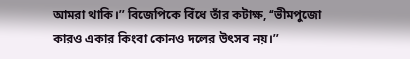আমরা থাকি।’’ বিজেপিকে বিঁধে তাঁর কটাক্ষ, ‘‘ভীমপুজো কারও একার কিংবা কোনও দলের উৎসব নয়।’’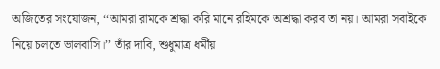অজিতের সংযোজন, ‘‘আমরা রামকে শ্রদ্ধা করি মানে রহিমকে অশ্রদ্ধা করব তা নয়। আমরা সবাইকে নিয়ে চলতে ভালবাসি।’’ তাঁর দাবি, শুধুমাত্র ধর্মীয়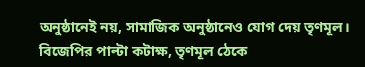অনুষ্ঠানেই নয়, সামাজিক অনুষ্ঠানেও যোগ দেয় তৃণমূল। বিজেপির পাল্টা কটাক্ষ, তৃণমূল ঠেকে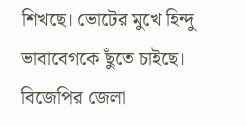শিখছে। ভোটের মুখে হিন্দু ভাবাবেগকে ছুঁতে চাইছে। বিজেপির জেলা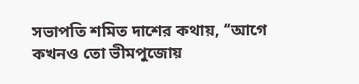সভাপতি শমিত দাশের কথায়, ‘‘আগে কখনও তো ভীমপুজোয়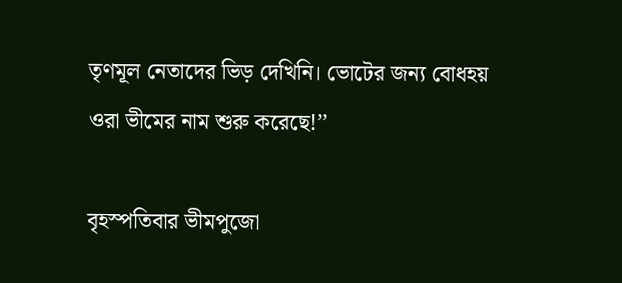তৃণমূল নেতাদের ভিড় দেখিনি। ভোটের জন্য বোধহয় ওরা ভীমের নাম শুরু করেছে!’’

বৃহস্পতিবার ভীমপুজো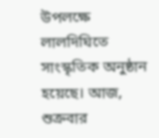উপলক্ষে লালদিঘিতে সাংস্কৃতিক অনুষ্ঠান হয়েছে। আজ, শুক্রবার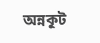অন্নকূট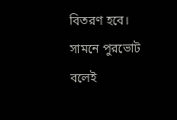বিতরণ হবে। সামনে পুরভোট বলেই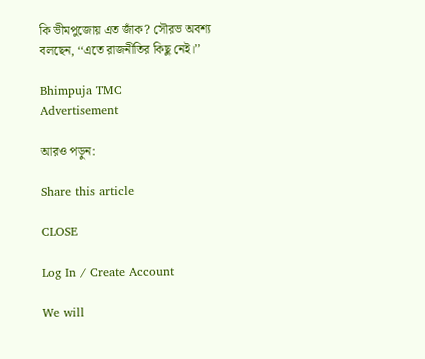কি ভীমপুজোয় এত জাঁক? সৌরভ অবশ্য বলছেন, ‘‘এতে রাজনীতির কিছু নেই।’’

Bhimpuja TMC
Advertisement

আরও পড়ুন:

Share this article

CLOSE

Log In / Create Account

We will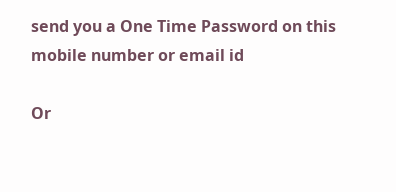send you a One Time Password on this mobile number or email id

Or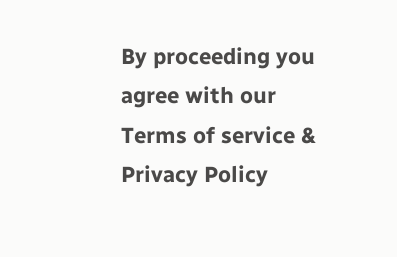By proceeding you agree with our Terms of service & Privacy Policy